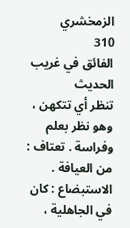الزمخشري
310
الفائق في غريب الحديث
تنظر أي تتكهن ، وهو نظر بعلم وفراسة . تعتاف : من العيافة . الاستبضاع : كان في الجاهلية ،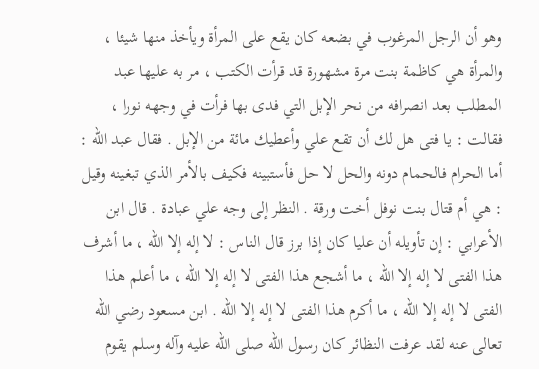وهو أن الرجل المرغوب في بضعه كان يقع على المرأة ويأخذ منها شيئا ، والمرأة هي كاظمة بنت مرة مشهورة قد قرأت الكتب ، مر به عليها عبد المطلب بعد انصرافه من نحر الإبل التي فدى بها فرأت في وجهه نورا ، فقالت : يا فتى هل لك أن تقع علي وأعطيك مائة من الإبل . فقال عبد الله : أما الحرام فالحمام دونه والحل لا حل فأستبينه فكيف بالأمر الذي تبغينه وقيل : هي أم قتال بنت نوفل أخت ورقة . النظر إلى وجه علي عبادة . قال ابن الأعرابي : إن تأويله أن عليا كان إذا برز قال الناس : لا إله إلا الله ، ما أشرف هذا الفتى لا إله إلا الله ، ما أشجع هذا الفتى لا إله إلا الله ، ما أعلم هذا الفتى لا إله إلا الله ، ما أكرم هذا الفتى لا إله إلا الله . ابن مسعود رضي الله تعالى عنه لقد عرفت النظائر كان رسول الله صلى الله عليه وآله وسلم يقوم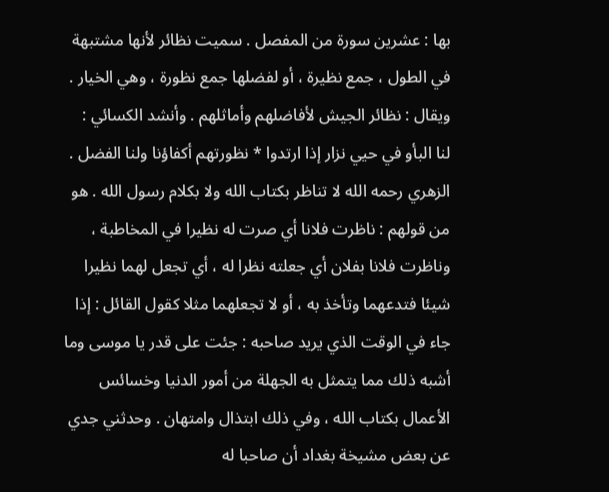بها : عشرين سورة من المفصل . سميت نظائر لأنها مشتبهة في الطول ، جمع نظيرة ، أو لفضلها جمع نظورة ، وهي الخيار . ويقال : نظائر الجيش لأفاضلهم وأماثلهم . وأنشد الكسائي : لنا البأو في حيي نزار إذا ارتدوا * نظورتهم أكفاؤنا ولنا الفضل . الزهري رحمه الله لا تناظر بكتاب الله ولا بكلام رسول الله . هو من قولهم : ناظرت فلانا أي صرت له نظيرا في المخاطبة ، وناظرت فلانا بفلان أي جعلته نظرا له ، أي تجعل لهما نظيرا شيئا فتدعهما وتأخذ به ، أو لا تجعلهما مثلا كقول القائل : إذا جاء في الوقت الذي يريد صاحبه : جئت على قدر يا موسى وما أشبه ذلك مما يتمثل به الجهلة من أمور الدنيا وخسائس الأعمال بكتاب الله ، وفي ذلك ابتذال وامتهان . وحدثني جدي عن بعض مشيخة بغداد أن صاحبا له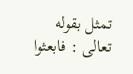تمثل بقوله تعالى : فابعثوا